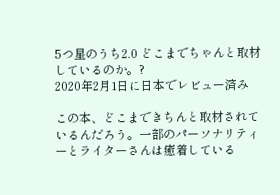5つ星のうち2.0 どこまでちゃんと取材しているのか。?
2020年2月1日に日本でレビュー済み

この本、どこまできちんと取材されているんだろう。一部のパーソナリティーとライターさんは癒着している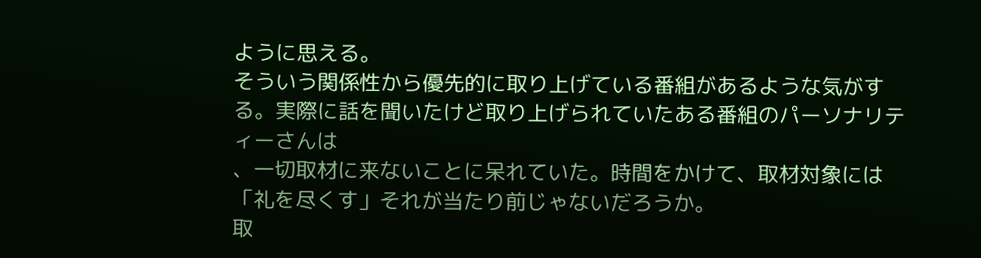ように思える。
そういう関係性から優先的に取り上げている番組があるような気がする。実際に話を聞いたけど取り上げられていたある番組のパーソナリティーさんは
、一切取材に来ないことに呆れていた。時間をかけて、取材対象には「礼を尽くす」それが当たり前じゃないだろうか。
取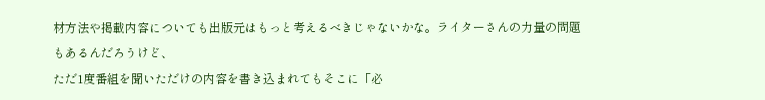材方法や掲載内容についても出版元はもっと考えるべきじゃないかな。ライターさんの力量の問題もあるんだろうけど、
ただ1度番組を聞いただけの内容を書き込まれてもそこに「必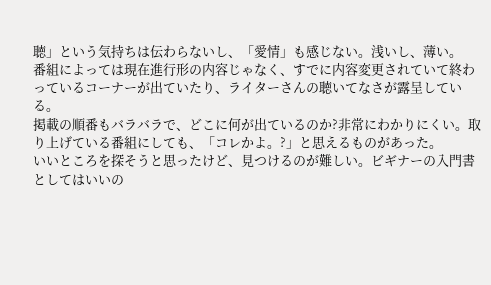聴」という気持ちは伝わらないし、「愛情」も感じない。浅いし、薄い。
番組によっては現在進行形の内容じゃなく、すでに内容変更されていて終わっているコーナーが出ていたり、ライターさんの聴いてなさが露呈している。
掲載の順番もバラバラで、どこに何が出ているのか?非常にわかりにくい。取り上げている番組にしても、「コレかよ。?」と思えるものがあった。
いいところを探そうと思ったけど、見つけるのが難しい。ビギナーの入門書としてはいいの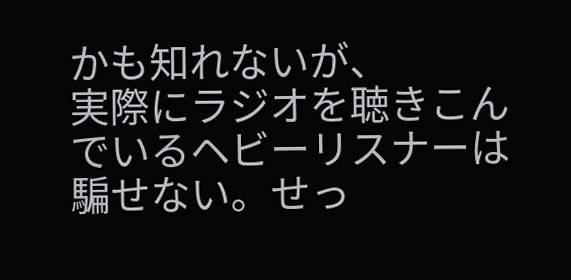かも知れないが、
実際にラジオを聴きこんでいるヘビーリスナーは騙せない。せっ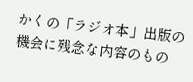かくの「ラジオ本」出版の機会に残念な内容のもの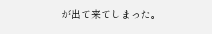が出て来てしまった。